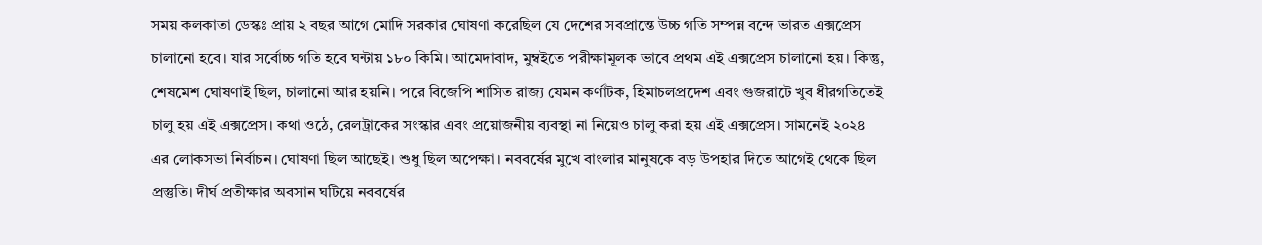সময় কলকাতা ডেস্কঃ প্রায় ২ বছর আগে মোদি সরকার ঘোষণা করেছিল যে দেশের সবপ্রান্তে উচ্চ গতি সম্পন্ন বন্দে ভারত এক্সপ্রেস চালানো হবে। যার সর্বোচ্চ গতি হবে ঘন্টায় ১৮০ কিমি। আমেদাবাদ, মুম্বইতে পরীক্ষামূলক ভাবে প্রথম এই এক্সপ্রেস চালানো হয়। কিন্তু, শেষমেশ ঘোষণাই ছিল, চালানো আর হয়নি। পরে বিজেপি শাসিত রাজ্য যেমন কর্ণাটক, হিমাচলপ্রদেশ এবং গুজরাটে খুব ধীরগতিতেই চালু হয় এই এক্সপ্রেস। কথা ওঠে, রেলট্রাকের সংস্কার এবং প্রয়োজনীয় ব্যবস্থা না নিয়েও চালু করা হয় এই এক্সপ্রেস। সামনেই ২০২৪ এর লোকসভা নির্বাচন। ঘোষণা ছিল আছেই। শুধু ছিল অপেক্ষা। নববর্ষের মুখে বাংলার মানুষকে বড় উপহার দিতে আগেই থেকে ছিল প্রস্তুতি। দীর্ঘ প্রতীক্ষার অবসান ঘটিয়ে নববর্ষের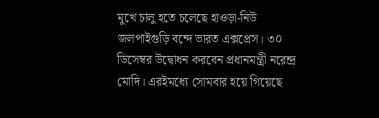মুখে চালু হতে চলেছে হাওড়া-নিউ জলপাইগুড়ি বন্দে ভারত এক্সপ্রেস। ৩০ ডিসেম্বর উদ্বোধন করবেন প্রধানমন্ত্রী নরেন্দ্র মোদি। এরইমধ্যে সোমবার হয়ে গিয়েছে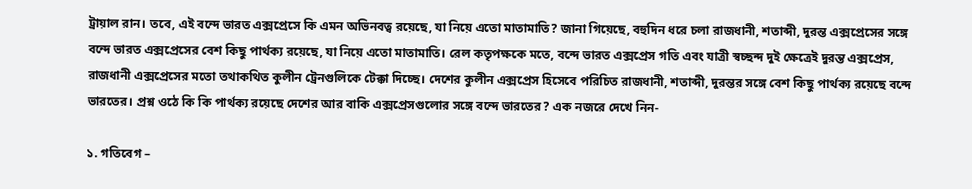ট্রায়াল রান। তবে, এই বন্দে ভারত এক্সপ্রেসে কি এমন অভিনবত্ব রয়েছে, যা নিয়ে এতো মাতামাতি? জানা গিয়েছে, বহুদিন ধরে চলা রাজধানী, শতাব্দী, দুরন্ত এক্সপ্রেসের সঙ্গে বন্দে ভারত এক্সপ্রেসের বেশ কিছু পার্থক্য রয়েছে, যা নিয়ে এতো মাতামাতি। রেল কতৃপক্ষকে মতে, বন্দে ভারত এক্সপ্রেস গতি এবং যাত্রী স্বচ্ছন্দ দুই ক্ষেত্রেই দুরন্ত এক্সপ্রেস, রাজধানী এক্সপ্রেসের মতো তথাকথিত কুলীন ট্রেনগুলিকে টেক্কা দিচ্ছে। দেশের কুলীন এক্সপ্রেস হিসেবে পরিচিত রাজধানী, শতাব্দী, দুরন্তর সঙ্গে বেশ কিছু পার্থক্য রয়েছে বন্দে ভারতের। প্রশ্ন ওঠে কি কি পার্থক্য রয়েছে দেশের আর বাকি এক্সপ্রেসগুলোর সঙ্গে বন্দে ভারতের? এক নজরে দেখে নিন-

১. গতিবেগ –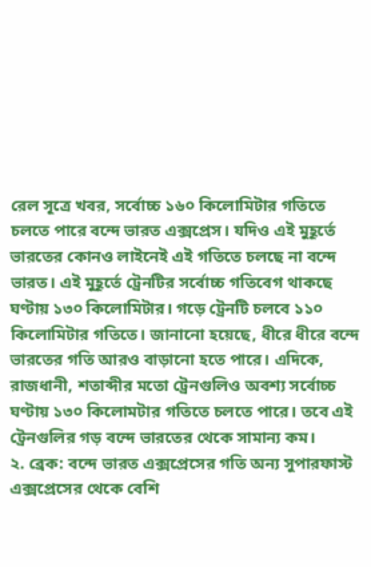রেল সূত্রে খবর, সর্বোচ্চ ১৬০ কিলোমিটার গতিতে চলতে পারে বন্দে ভারত এক্সপ্রেস। যদিও এই মুহূর্তে ভারতের কোনও লাইনেই এই গতিতে চলছে না বন্দে ভারত। এই মুহূর্তে ট্রেনটির সর্বোচ্চ গতিবেগ থাকছে ঘণ্টায় ১৩০ কিলোমিটার। গড়ে ট্রেনটি চলবে ১১০ কিলোমিটার গতিতে। জানানো হয়েছে, ধীরে ধীরে বন্দে ভারতের গতি আরও বাড়ানো হতে পারে। এদিকে, রাজধানী, শতাব্দীর মতো ট্রেনগুলিও অবশ্য সর্বোচ্চ ঘণ্টায় ১৩০ কিলোমটার গতিতে চলতে পারে। তবে এই ট্রেনগুলির গড় বন্দে ভারতের থেকে সামান্য কম।
২. ব্রেক: বন্দে ভারত এক্সপ্রেসের গতি অন্য সুপারফাস্ট এক্সপ্রেসের থেকে বেশি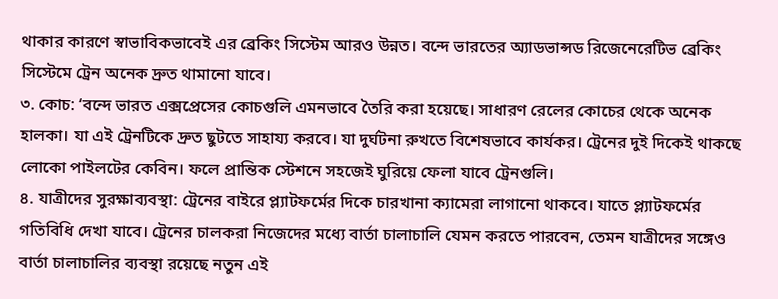থাকার কারণে স্বাভাবিকভাবেই এর ব্রেকিং সিস্টেম আরও উন্নত। বন্দে ভারতের অ্যাডভান্সড রিজেনেরেটিভ ব্রেকিং সিস্টেমে ট্রেন অনেক দ্রুত থামানো যাবে।
৩. কোচ: ‘বন্দে ভারত এক্সপ্রেসের কোচগুলি এমনভাবে তৈরি করা হয়েছে। সাধারণ রেলের কোচের থেকে অনেক হালকা। যা এই ট্রেনটিকে দ্রুত ছুটতে সাহায্য করবে। যা দুর্ঘটনা রুখতে বিশেষভাবে কার্যকর। ট্রেনের দুই দিকেই থাকছে লোকো পাইলটের কেবিন। ফলে প্রান্তিক স্টেশনে সহজেই ঘুরিয়ে ফেলা যাবে ট্রেনগুলি।
৪. যাত্রীদের সুরক্ষাব্যবস্থা: ট্রেনের বাইরে প্ল্যাটফর্মের দিকে চারখানা ক্যামেরা লাগানো থাকবে। যাতে প্ল্যাটফর্মের গতিবিধি দেখা যাবে। ট্রেনের চালকরা নিজেদের মধ্যে বার্তা চালাচালি যেমন করতে পারবেন, তেমন যাত্রীদের সঙ্গেও বার্তা চালাচালির ব্যবস্থা রয়েছে নতুন এই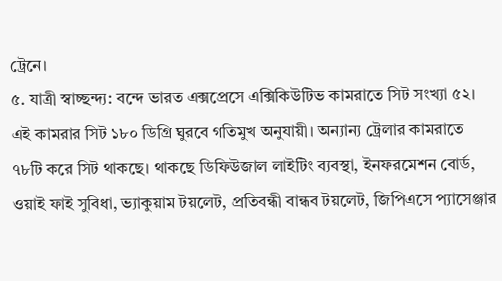ট্রেনে।
৫. যাত্রী স্বাচ্ছন্দ্য: বন্দে ভারত এক্সপ্রেসে এক্সিকিউটিভ কামরাতে সিট সংখ্যা ৫২। এই কামরার সিট ১৮০ ডিগ্রি ঘুরবে গতিমুখ অনুযায়ী। অন্যান্য ট্রেলার কামরাতে ৭৮টি করে সিট থাকছে। থাকছে ডিফিউজাল লাইটিং ব্যবস্থা, ইনফরমেশন বোর্ড, ওয়াই ফাই সুবিধা, ভ্যাকুয়াম টয়লেট, প্রতিবন্ধী বান্ধব টয়লেট, জিপিএসে প্যাসেঞ্জার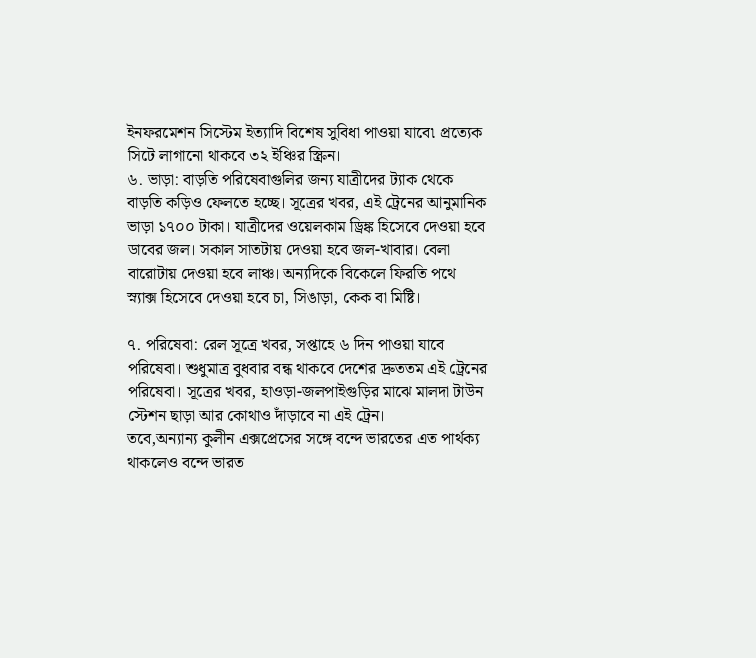ইনফরমেশন সিস্টেম ইত্যাদি বিশেষ সুবিধা পাওয়া যাবে৷ প্রত্যেক সিটে লাগানো থাকবে ৩২ ইঞ্চির স্ক্রিন।
৬. ভাড়া: বাড়তি পরিষেবাগুলির জন্য যাত্রীদের ট্যাক থেকে বাড়তি কড়িও ফেলতে হচ্ছে। সূত্রের খবর, এই ট্রেনের আনুমানিক ভাড়া ১৭০০ টাকা। যাত্রীদের ওয়েলকাম ড্রিঙ্ক হিসেবে দেওয়া হবে ডাবের জল। সকাল সাতটায় দেওয়া হবে জল-খাবার। বেলা বারোটায় দেওয়া হবে লাঞ্চ। অন্যদিকে বিকেলে ফিরতি পথে স্ন্যাক্স হিসেবে দেওয়া হবে চা, সিঙাড়া, কেক বা মিষ্টি।

৭. পরিষেবা: রেল সূত্রে খবর, সপ্তাহে ৬ দিন পাওয়া যাবে পরিষেবা। শুধুমাত্র বুধবার বন্ধ থাকবে দেশের দ্রুততম এই ট্রেনের পরিষেবা। সূত্রের খবর, হাওড়া-জলপাইগুড়ির মাঝে মালদা টাউন স্টেশন ছাড়া আর কোথাও দাঁড়াবে না এই ট্রেন।
তবে,অন্যান্য কুলীন এক্সপ্রেসের সঙ্গে বন্দে ভারতের এত পার্থক্য থাকলেও বন্দে ভারত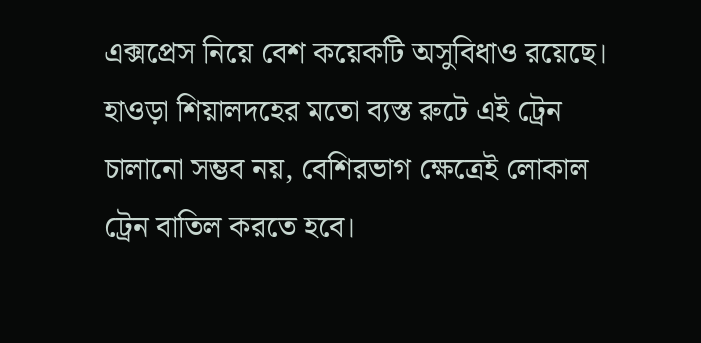এক্সপ্রেস নিয়ে বেশ কয়েকটি অসুবিধাও রয়েছে। হাওড়া শিয়ালদহের মতো ব্যস্ত রুটে এই ট্রেন চালানো সম্ভব নয়, বেশিরভাগ ক্ষেত্রেই লোকাল ট্রেন বাতিল করতে হবে।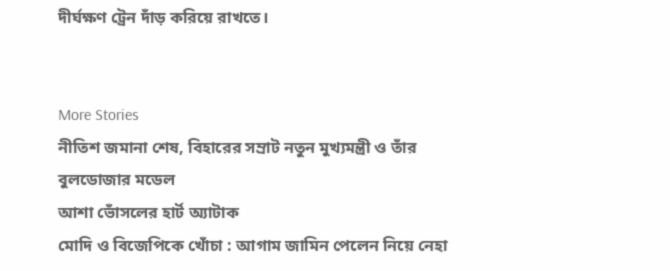দীর্ঘক্ষণ ট্রেন দাঁড় করিয়ে রাখতে।


More Stories
নীতিশ জমানা শেষ, বিহারের সম্রাট নতুন মুখ্যমন্ত্রী ও তাঁর বুলডোজার মডেল
আশা ভোঁসলের হার্ট অ্যাটাক
মোদি ও বিজেপিকে খোঁচা : আগাম জামিন পেলেন নিয়ে নেহা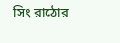সিং রাঠোর